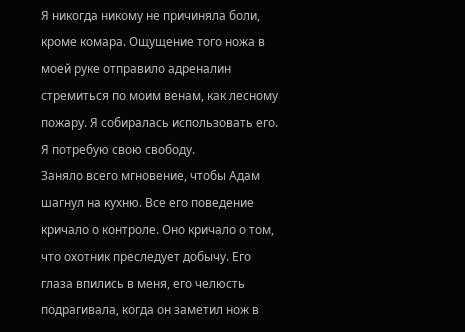Я никогда никому не причиняла боли, кроме комара. Ощущение того ножа в моей руке отправило адреналин стремиться по моим венам, как лесному пожару. Я собиралась использовать его. Я потребую свою свободу.
Заняло всего мгновение, чтобы Адам шагнул на кухню. Все его поведение кричало о контроле. Оно кричало о том, что охотник преследует добычу. Его глаза впились в меня, его челюсть подрагивала, когда он заметил нож в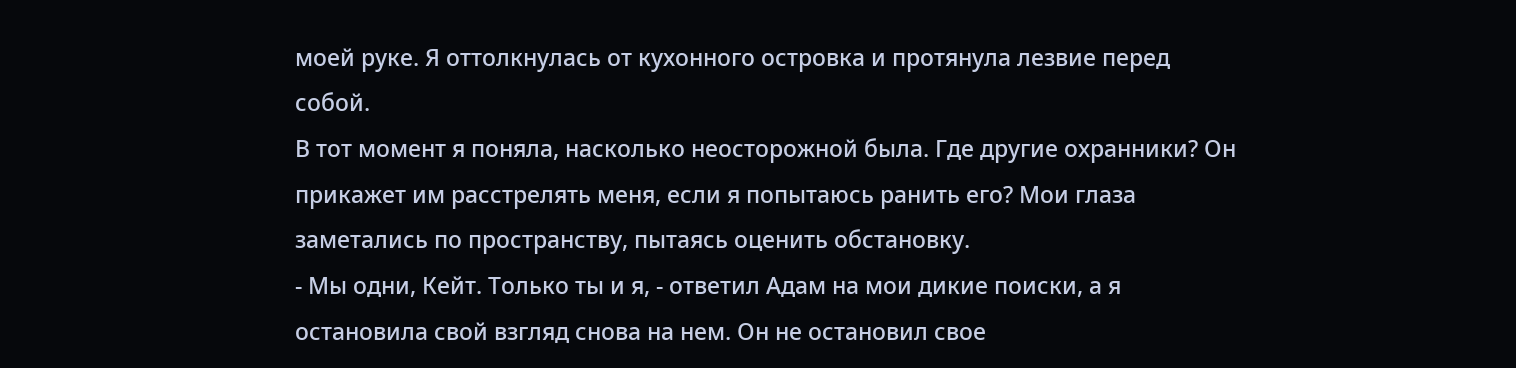моей руке. Я оттолкнулась от кухонного островка и протянула лезвие перед собой.
В тот момент я поняла, насколько неосторожной была. Где другие охранники? Он прикажет им расстрелять меня, если я попытаюсь ранить его? Мои глаза заметались по пространству, пытаясь оценить обстановку.
- Мы одни, Кейт. Только ты и я, - ответил Адам на мои дикие поиски, а я остановила свой взгляд снова на нем. Он не остановил свое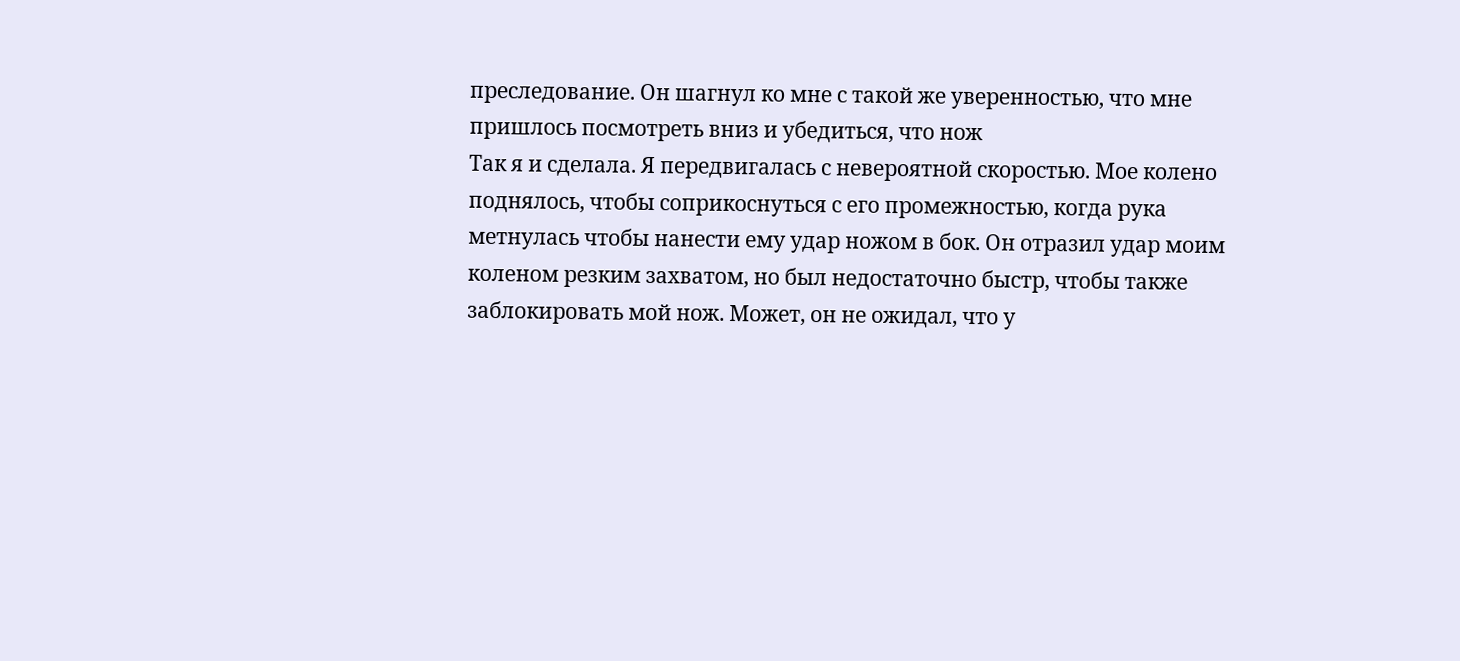преследование. Он шагнул ко мне с такой же уверенностью, что мне пришлось посмотреть вниз и убедиться, что нож
Так я и сделала. Я передвигалась с невероятной скоростью. Мое колено поднялось, чтобы соприкоснуться с его промежностью, когда рука метнулась чтобы нанести ему удар ножом в бок. Он отразил удар моим коленом резким захватом, но был недостаточно быстр, чтобы также заблокировать мой нож. Может, он не ожидал, что у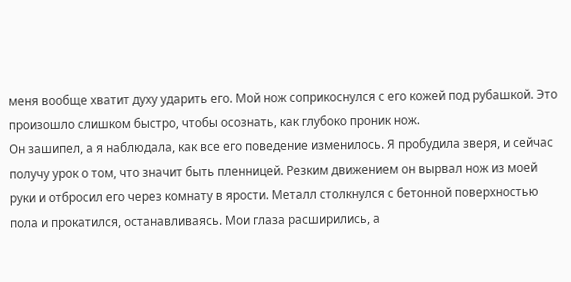меня вообще хватит духу ударить его. Мой нож соприкоснулся с его кожей под рубашкой. Это произошло слишком быстро, чтобы осознать, как глубоко проник нож.
Он зашипел, а я наблюдала, как все его поведение изменилось. Я пробудила зверя, и сейчас получу урок о том, что значит быть пленницей. Резким движением он вырвал нож из моей руки и отбросил его через комнату в ярости. Металл столкнулся с бетонной поверхностью пола и прокатился, останавливаясь. Мои глаза расширились, а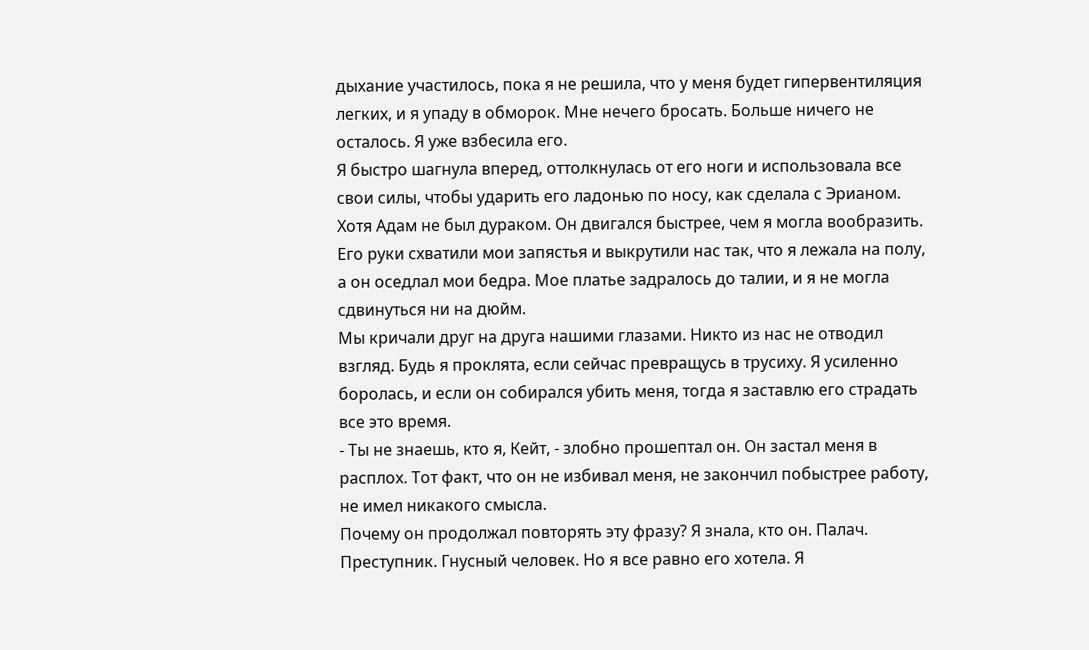дыхание участилось, пока я не решила, что у меня будет гипервентиляция легких, и я упаду в обморок. Мне нечего бросать. Больше ничего не осталось. Я уже взбесила его.
Я быстро шагнула вперед, оттолкнулась от его ноги и использовала все свои силы, чтобы ударить его ладонью по носу, как сделала с Эрианом. Хотя Адам не был дураком. Он двигался быстрее, чем я могла вообразить. Его руки схватили мои запястья и выкрутили нас так, что я лежала на полу, а он оседлал мои бедра. Мое платье задралось до талии, и я не могла сдвинуться ни на дюйм.
Мы кричали друг на друга нашими глазами. Никто из нас не отводил взгляд. Будь я проклята, если сейчас превращусь в трусиху. Я усиленно боролась, и если он собирался убить меня, тогда я заставлю его страдать все это время.
- Ты не знаешь, кто я, Кейт, - злобно прошептал он. Он застал меня в расплох. Тот факт, что он не избивал меня, не закончил побыстрее работу, не имел никакого смысла.
Почему он продолжал повторять эту фразу? Я знала, кто он. Палач. Преступник. Гнусный человек. Но я все равно его хотела. Я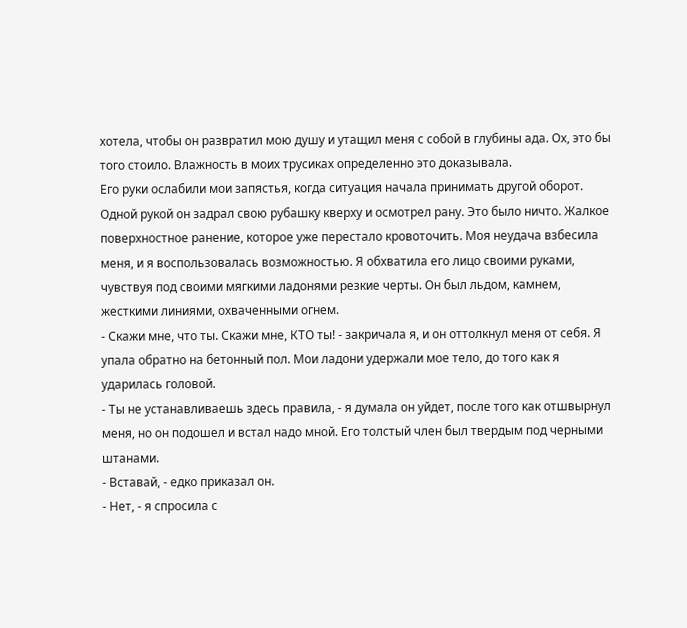хотела, чтобы он развратил мою душу и утащил меня с собой в глубины ада. Ох, это бы того стоило. Влажность в моих трусиках определенно это доказывала.
Его руки ослабили мои запястья, когда ситуация начала принимать другой оборот. Одной рукой он задрал свою рубашку кверху и осмотрел рану. Это было ничто. Жалкое поверхностное ранение, которое уже перестало кровоточить. Моя неудача взбесила меня, и я воспользовалась возможностью. Я обхватила его лицо своими руками, чувствуя под своими мягкими ладонями резкие черты. Он был льдом, камнем, жесткими линиями, охваченными огнем.
- Скажи мне, что ты. Скажи мне, КТО ты! - закричала я, и он оттолкнул меня от себя. Я упала обратно на бетонный пол. Мои ладони удержали мое тело, до того как я ударилась головой.
- Ты не устанавливаешь здесь правила, - я думала он уйдет, после того как отшвырнул меня, но он подошел и встал надо мной. Его толстый член был твердым под черными штанами.
- Вставай, - едко приказал он.
- Нет, - я спросила с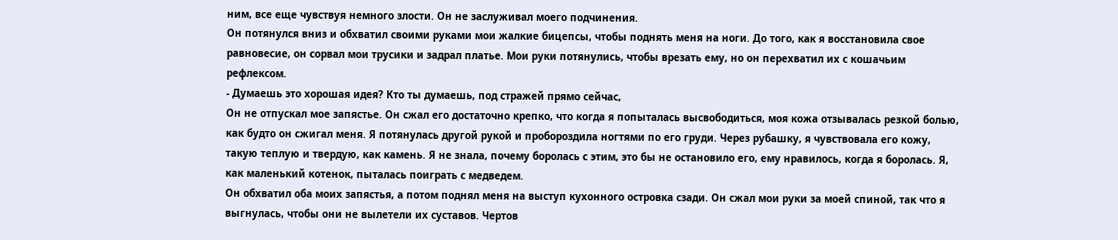ним, все еще чувствуя немного злости. Он не заслуживал моего подчинения.
Он потянулся вниз и обхватил своими руками мои жалкие бицепсы, чтобы поднять меня на ноги. До того, как я восстановила свое равновесие, он сорвал мои трусики и задрал платье. Мои руки потянулись, чтобы врезать ему, но он перехватил их с кошачьим рефлексом.
- Думаешь это хорошая идея? Кто ты думаешь, под стражей прямо сейчас,
Он не отпускал мое запястье. Он сжал его достаточно крепко, что когда я попыталась высвободиться, моя кожа отзывалась резкой болью, как будто он сжигал меня. Я потянулась другой рукой и пробороздила ногтями по его груди. Через рубашку, я чувствовала его кожу, такую теплую и твердую, как камень. Я не знала, почему боролась с этим, это бы не остановило его, ему нравилось, когда я боролась. Я, как маленький котенок, пыталась поиграть с медведем.
Он обхватил оба моих запястья, а потом поднял меня на выступ кухонного островка сзади. Он сжал мои руки за моей спиной, так что я выгнулась, чтобы они не вылетели их суставов. Чертов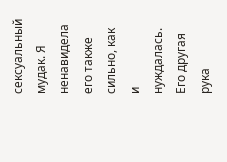сексуальный мудак. Я ненавидела его также сильно, как и нуждалась. Его другая рука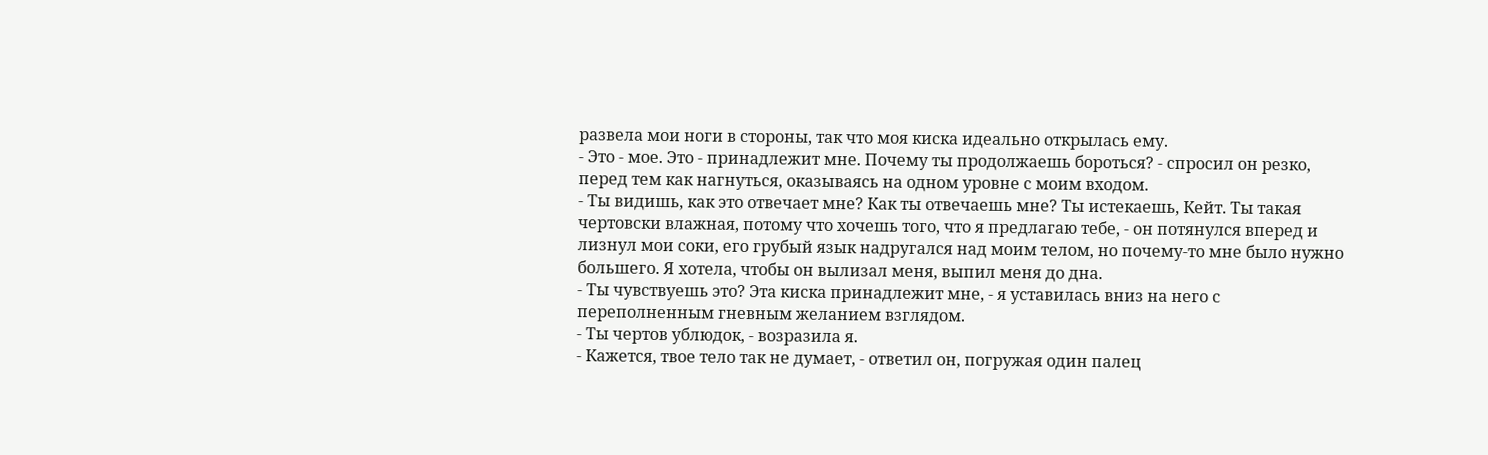развела мои ноги в стороны, так что моя киска идеально открылась ему.
- Это - мое. Это - принадлежит мне. Почему ты продолжаешь бороться? - спросил он резко, перед тем как нагнуться, оказываясь на одном уровне с моим входом.
- Ты видишь, как это отвечает мне? Как ты отвечаешь мне? Ты истекаешь, Кейт. Ты такая чертовски влажная, потому что хочешь того, что я предлагаю тебе, - он потянулся вперед и лизнул мои соки, его грубый язык надругался над моим телом, но почему-то мне было нужно большего. Я хотела, чтобы он вылизал меня, выпил меня до дна.
- Ты чувствуешь это? Эта киска принадлежит мне, - я уставилась вниз на него с переполненным гневным желанием взглядом.
- Ты чертов ублюдок, - возразила я.
- Кажется, твое тело так не думает, - ответил он, погружая один палец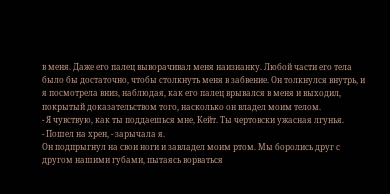в меня. Даже его палец выворачивал меня наизнанку. Любой части его тела было бы достаточно, чтобы столкнуть меня в забвение. Он толкнулся внутрь, и я посмотрела вниз, наблюдая, как его палец врывался в меня и выходил, покрытый доказательством того, насколько он владел моим телом.
- Я чувствую, как ты поддаешься мне, Кейт. Ты чертовски ужасная лгунья.
- Пошел на хрен, - зарычала я.
Он подпрыгнул на свои ноги и завладел моим ртом. Мы боролись друг с другом нашими губами, пытаясь ворваться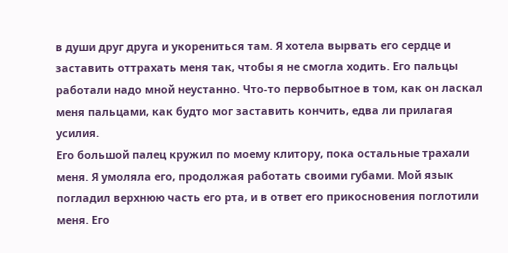в души друг друга и укорениться там. Я хотела вырвать его сердце и заставить оттрахать меня так, чтобы я не смогла ходить. Его пальцы работали надо мной неустанно. Что-то первобытное в том, как он ласкал меня пальцами, как будто мог заставить кончить, едва ли прилагая усилия.
Его большой палец кружил по моему клитору, пока остальные трахали меня. Я умоляла его, продолжая работать своими губами. Мой язык погладил верхнюю часть его рта, и в ответ его прикосновения поглотили меня. Его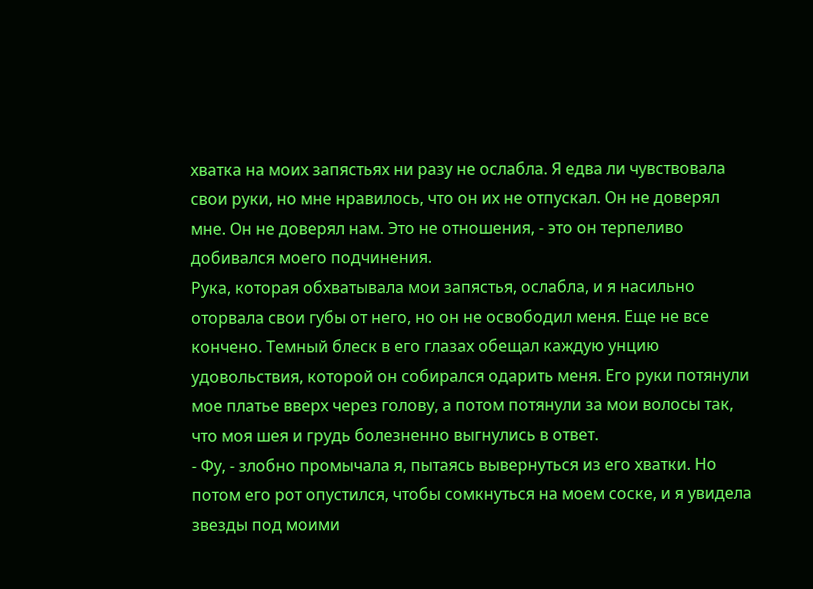хватка на моих запястьях ни разу не ослабла. Я едва ли чувствовала свои руки, но мне нравилось, что он их не отпускал. Он не доверял мне. Он не доверял нам. Это не отношения, - это он терпеливо добивался моего подчинения.
Рука, которая обхватывала мои запястья, ослабла, и я насильно оторвала свои губы от него, но он не освободил меня. Еще не все кончено. Темный блеск в его глазах обещал каждую унцию удовольствия, которой он собирался одарить меня. Его руки потянули мое платье вверх через голову, а потом потянули за мои волосы так, что моя шея и грудь болезненно выгнулись в ответ.
- Фу, - злобно промычала я, пытаясь вывернуться из его хватки. Но потом его рот опустился, чтобы сомкнуться на моем соске, и я увидела звезды под моими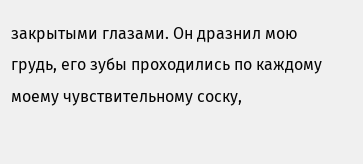закрытыми глазами. Он дразнил мою грудь, его зубы проходились по каждому моему чувствительному соску,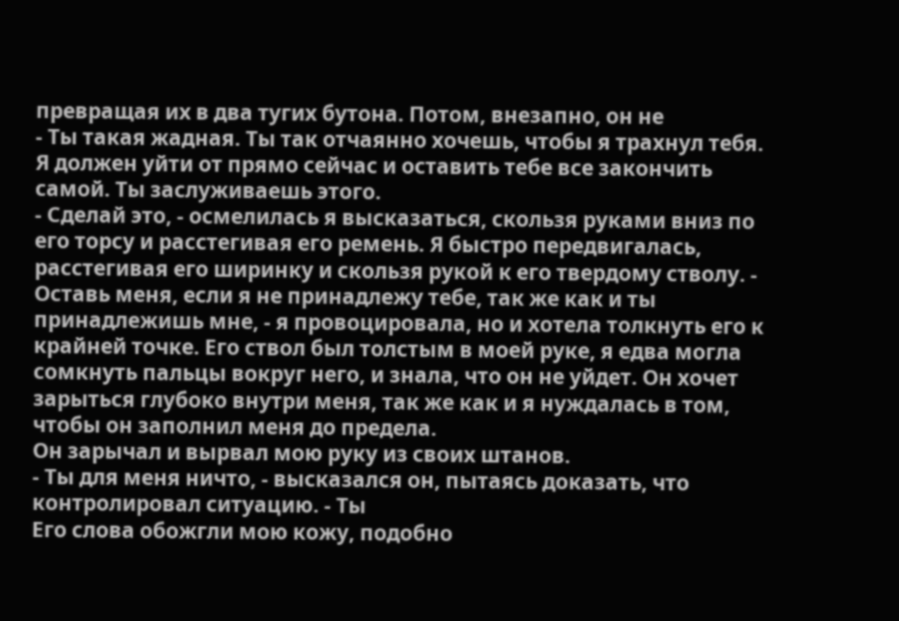превращая их в два тугих бутона. Потом, внезапно, он не
- Ты такая жадная. Ты так отчаянно хочешь, чтобы я трахнул тебя. Я должен уйти от прямо сейчас и оставить тебе все закончить самой. Ты заслуживаешь этого.
- Сделай это, - осмелилась я высказаться, скользя руками вниз по его торсу и расстегивая его ремень. Я быстро передвигалась, расстегивая его ширинку и скользя рукой к его твердому стволу. - Оставь меня, если я не принадлежу тебе, так же как и ты принадлежишь мне, - я провоцировала, но и хотела толкнуть его к крайней точке. Его ствол был толстым в моей руке, я едва могла сомкнуть пальцы вокруг него, и знала, что он не уйдет. Он хочет зарыться глубоко внутри меня, так же как и я нуждалась в том, чтобы он заполнил меня до предела.
Он зарычал и вырвал мою руку из своих штанов.
- Ты для меня ничто, - высказался он, пытаясь доказать, что контролировал ситуацию. - Ты
Его слова обожгли мою кожу, подобно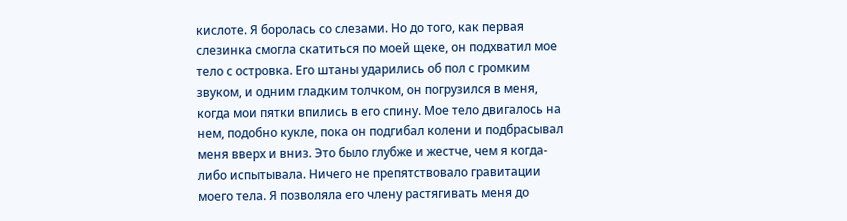кислоте. Я боролась со слезами. Но до того, как первая слезинка смогла скатиться по моей щеке, он подхватил мое тело с островка. Его штаны ударились об пол с громким звуком, и одним гладким толчком, он погрузился в меня, когда мои пятки впились в его спину. Мое тело двигалось на нем, подобно кукле, пока он подгибал колени и подбрасывал меня вверх и вниз. Это было глубже и жестче, чем я когда-либо испытывала. Ничего не препятствовало гравитации моего тела. Я позволяла его члену растягивать меня до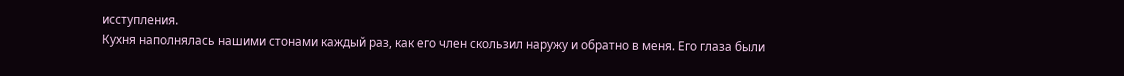исступления.
Кухня наполнялась нашими стонами каждый раз, как его член скользил наружу и обратно в меня. Его глаза были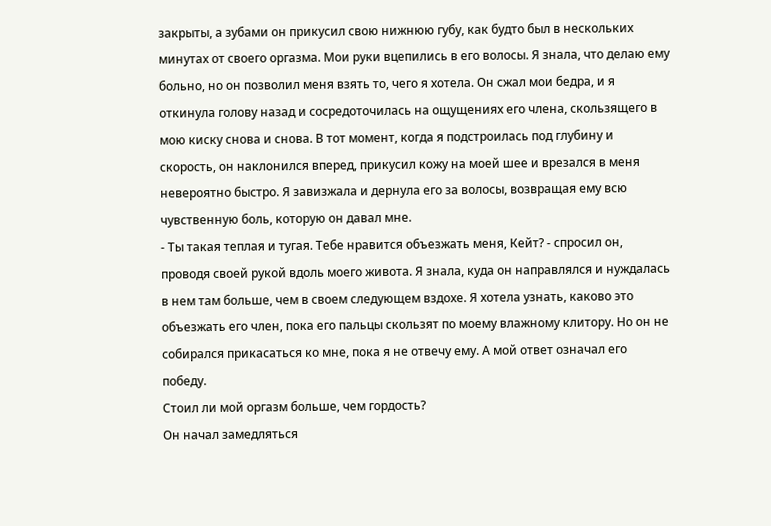закрыты, а зубами он прикусил свою нижнюю губу, как будто был в нескольких минутах от своего оргазма. Мои руки вцепились в его волосы. Я знала, что делаю ему больно, но он позволил меня взять то, чего я хотела. Он сжал мои бедра, и я откинула голову назад и сосредоточилась на ощущениях его члена, скользящего в мою киску снова и снова. В тот момент, когда я подстроилась под глубину и скорость, он наклонился вперед, прикусил кожу на моей шее и врезался в меня невероятно быстро. Я завизжала и дернула его за волосы, возвращая ему всю чувственную боль, которую он давал мне.
- Ты такая теплая и тугая. Тебе нравится объезжать меня, Кейт? - спросил он, проводя своей рукой вдоль моего живота. Я знала, куда он направлялся и нуждалась в нем там больше, чем в своем следующем вздохе. Я хотела узнать, каково это объезжать его член, пока его пальцы скользят по моему влажному клитору. Но он не собирался прикасаться ко мне, пока я не отвечу ему. А мой ответ означал его победу.
Стоил ли мой оргазм больше, чем гордость?
Он начал замедляться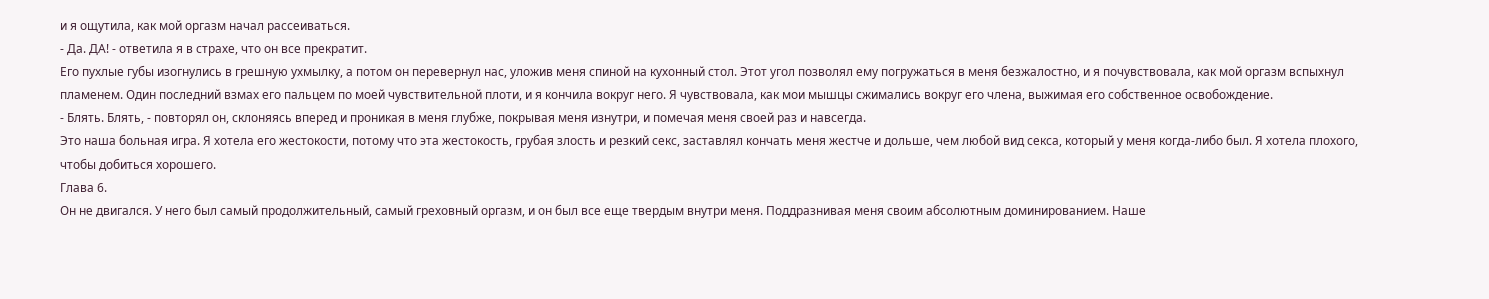и я ощутила, как мой оргазм начал рассеиваться.
- Да. ДА! - ответила я в страхе, что он все прекратит.
Его пухлые губы изогнулись в грешную ухмылку, а потом он перевернул нас, уложив меня спиной на кухонный стол. Этот угол позволял ему погружаться в меня безжалостно, и я почувствовала, как мой оргазм вспыхнул пламенем. Один последний взмах его пальцем по моей чувствительной плоти, и я кончила вокруг него. Я чувствовала, как мои мышцы сжимались вокруг его члена, выжимая его собственное освобождение.
- Блять. Блять, - повторял он, склоняясь вперед и проникая в меня глубже, покрывая меня изнутри, и помечая меня своей раз и навсегда.
Это наша больная игра. Я хотела его жестокости, потому что эта жестокость, грубая злость и резкий секс, заставлял кончать меня жестче и дольше, чем любой вид секса, который у меня когда-либо был. Я хотела плохого, чтобы добиться хорошего.
Глава 6.
Он не двигался. У него был самый продолжительный, самый греховный оргазм, и он был все еще твердым внутри меня. Поддразнивая меня своим абсолютным доминированием. Наше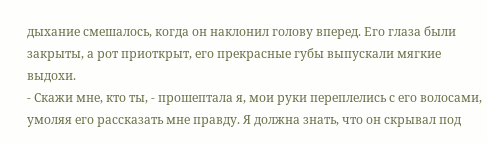дыхание смешалось, когда он наклонил голову вперед. Его глаза были закрыты, а рот приоткрыт, его прекрасные губы выпускали мягкие выдохи.
- Скажи мне, кто ты, - прошептала я, мои руки переплелись с его волосами, умоляя его рассказать мне правду. Я должна знать, что он скрывал под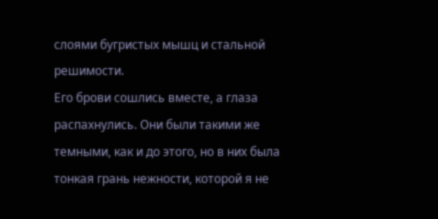слоями бугристых мышц и стальной решимости.
Его брови сошлись вместе, а глаза распахнулись. Они были такими же темными, как и до этого, но в них была тонкая грань нежности, которой я не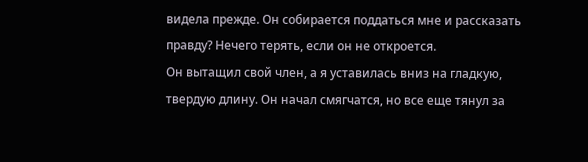видела прежде. Он собирается поддаться мне и рассказать правду? Нечего терять, если он не откроется.
Он вытащил свой член, а я уставилась вниз на гладкую, твердую длину. Он начал смягчатся, но все еще тянул за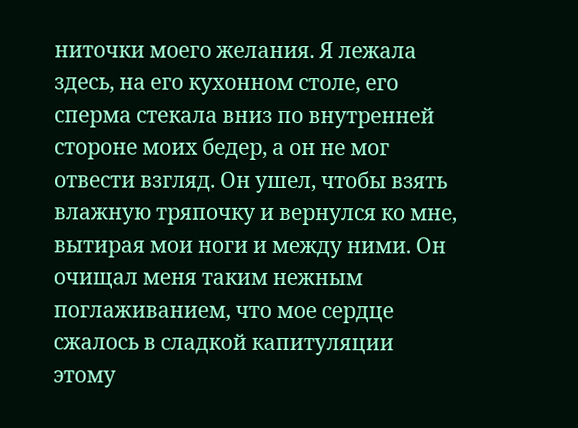ниточки моего желания. Я лежала здесь, на его кухонном столе, его сперма стекала вниз по внутренней стороне моих бедер, а он не мог отвести взгляд. Он ушел, чтобы взять влажную тряпочку и вернулся ко мне, вытирая мои ноги и между ними. Он очищал меня таким нежным поглаживанием, что мое сердце сжалось в сладкой капитуляции этому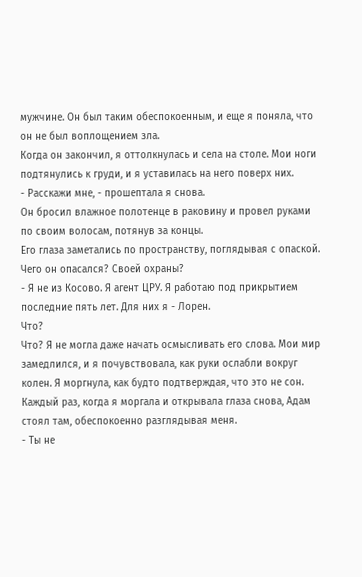мужчине. Он был таким обеспокоенным, и еще я поняла, что он не был воплощением зла.
Когда он закончил, я оттолкнулась и села на столе. Мои ноги подтянулись к груди, и я уставилась на него поверх них.
- Расскажи мне, - прошептала я снова.
Он бросил влажное полотенце в раковину и провел руками по своим волосам, потянув за концы.
Его глаза заметались по пространству, поглядывая с опаской. Чего он опасался? Своей охраны?
- Я не из Косово. Я агент ЦРУ. Я работаю под прикрытием последние пять лет. Для них я - Лорен.
Что?
Что? Я не могла даже начать осмысливать его слова. Мои мир замедлился, и я почувствовала, как руки ослабли вокруг колен. Я моргнула, как будто подтверждая, что это не сон. Каждый раз, когда я моргала и открывала глаза снова, Адам стоял там, обеспокоенно разглядывая меня.
- Ты не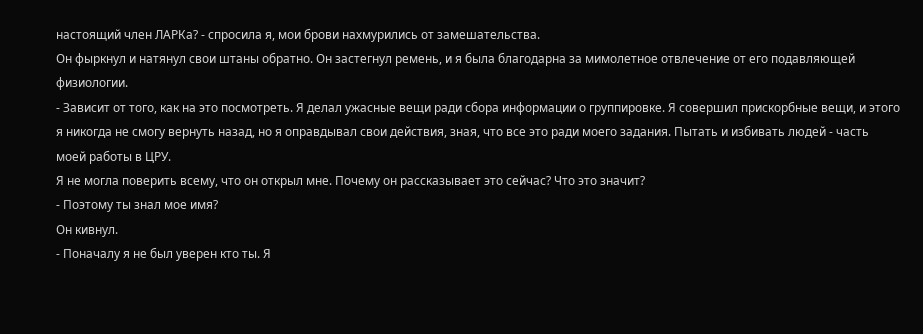настоящий член ЛАРКа? - спросила я, мои брови нахмурились от замешательства.
Он фыркнул и натянул свои штаны обратно. Он застегнул ремень, и я была благодарна за мимолетное отвлечение от его подавляющей физиологии.
- Зависит от того, как на это посмотреть. Я делал ужасные вещи ради сбора информации о группировке. Я совершил прискорбные вещи, и этого я никогда не смогу вернуть назад, но я оправдывал свои действия, зная, что все это ради моего задания. Пытать и избивать людей - часть моей работы в ЦРУ.
Я не могла поверить всему, что он открыл мне. Почему он рассказывает это сейчас? Что это значит?
- Поэтому ты знал мое имя?
Он кивнул.
- Поначалу я не был уверен кто ты. Я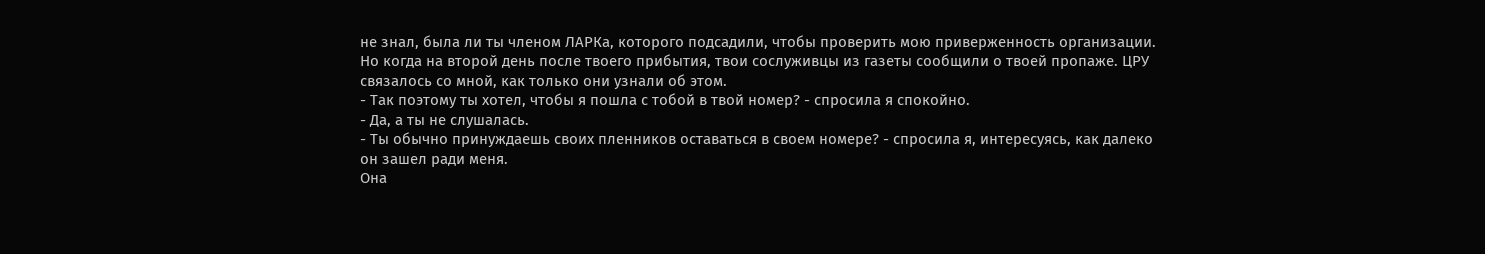не знал, была ли ты членом ЛАРКа, которого подсадили, чтобы проверить мою приверженность организации. Но когда на второй день после твоего прибытия, твои сослуживцы из газеты сообщили о твоей пропаже. ЦРУ связалось со мной, как только они узнали об этом.
- Так поэтому ты хотел, чтобы я пошла с тобой в твой номер? - спросила я спокойно.
- Да, а ты не слушалась.
- Ты обычно принуждаешь своих пленников оставаться в своем номере? - спросила я, интересуясь, как далеко он зашел ради меня.
Она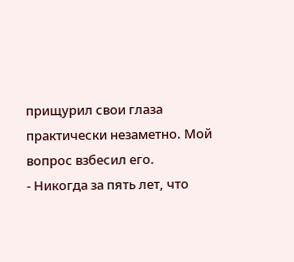прищурил свои глаза практически незаметно. Мой вопрос взбесил его.
- Никогда за пять лет, что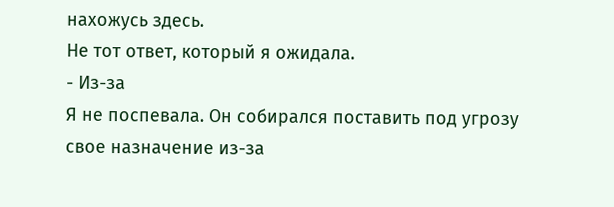нахожусь здесь.
Не тот ответ, который я ожидала.
- Из-за
Я не поспевала. Он собирался поставить под угрозу свое назначение из-за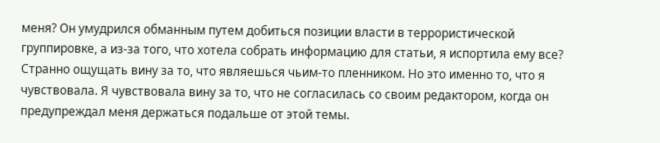меня? Он умудрился обманным путем добиться позиции власти в террористической группировке, а из-за того, что хотела собрать информацию для статьи, я испортила ему все? Странно ощущать вину за то, что являешься чьим-то пленником. Но это именно то, что я чувствовала. Я чувствовала вину за то, что не согласилась со своим редактором, когда он предупреждал меня держаться подальше от этой темы.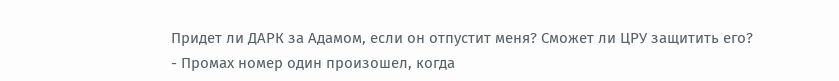Придет ли ДАРК за Адамом, если он отпустит меня? Сможет ли ЦРУ защитить его?
- Промах номер один произошел, когда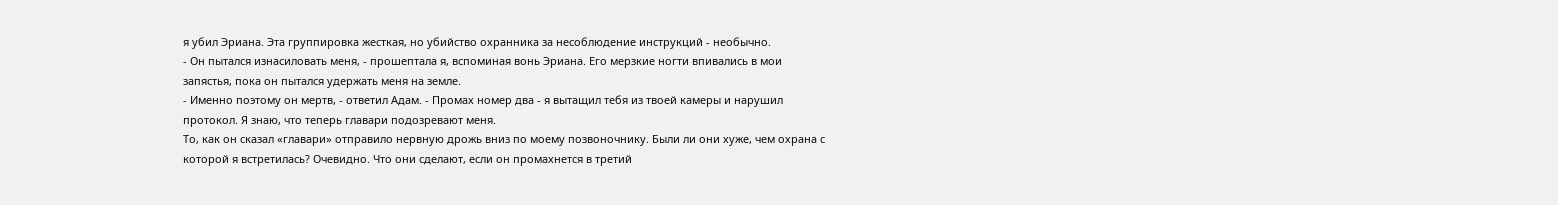я убил Эриана. Эта группировка жесткая, но убийство охранника за несоблюдение инструкций - необычно.
- Он пытался изнасиловать меня, - прошептала я, вспоминая вонь Эриана. Его мерзкие ногти впивались в мои запястья, пока он пытался удержать меня на земле.
- Именно поэтому он мертв, - ответил Адам. - Промах номер два - я вытащил тебя из твоей камеры и нарушил протокол. Я знаю, что теперь главари подозревают меня.
То, как он сказал «главари» отправило нервную дрожь вниз по моему позвоночнику. Были ли они хуже, чем охрана с которой я встретилась? Очевидно. Что они сделают, если он промахнется в третий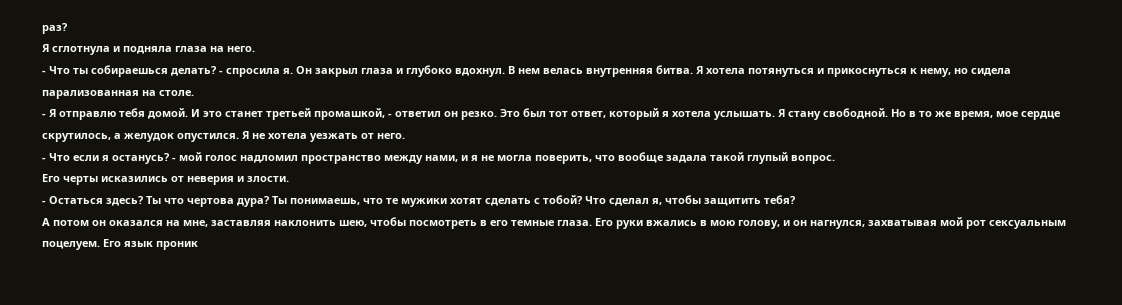раз?
Я сглотнула и подняла глаза на него.
- Что ты собираешься делать? - спросила я. Он закрыл глаза и глубоко вдохнул. В нем велась внутренняя битва. Я хотела потянуться и прикоснуться к нему, но сидела парализованная на столе.
- Я отправлю тебя домой. И это станет третьей промашкой, - ответил он резко. Это был тот ответ, который я хотела услышать. Я стану свободной. Но в то же время, мое сердце скрутилось, а желудок опустился. Я не хотела уезжать от него.
- Что если я останусь? - мой голос надломил пространство между нами, и я не могла поверить, что вообще задала такой глупый вопрос.
Его черты исказились от неверия и злости.
- Остаться здесь? Ты что чертова дура? Ты понимаешь, что те мужики хотят сделать с тобой? Что сделал я, чтобы защитить тебя?
А потом он оказался на мне, заставляя наклонить шею, чтобы посмотреть в его темные глаза. Его руки вжались в мою голову, и он нагнулся, захватывая мой рот сексуальным поцелуем. Его язык проник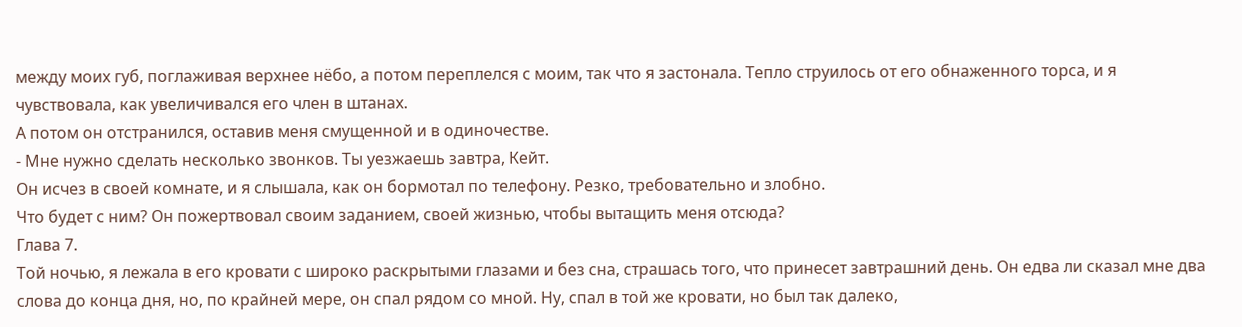между моих губ, поглаживая верхнее нёбо, а потом переплелся с моим, так что я застонала. Тепло струилось от его обнаженного торса, и я чувствовала, как увеличивался его член в штанах.
А потом он отстранился, оставив меня смущенной и в одиночестве.
- Мне нужно сделать несколько звонков. Ты уезжаешь завтра, Кейт.
Он исчез в своей комнате, и я слышала, как он бормотал по телефону. Резко, требовательно и злобно.
Что будет с ним? Он пожертвовал своим заданием, своей жизнью, чтобы вытащить меня отсюда?
Глава 7.
Той ночью, я лежала в его кровати с широко раскрытыми глазами и без сна, страшась того, что принесет завтрашний день. Он едва ли сказал мне два слова до конца дня, но, по крайней мере, он спал рядом со мной. Ну, спал в той же кровати, но был так далеко,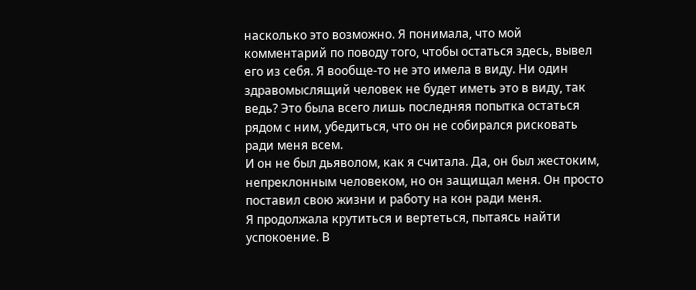насколько это возможно. Я понимала, что мой комментарий по поводу того, чтобы остаться здесь, вывел его из себя. Я вообще-то не это имела в виду. Ни один здравомыслящий человек не будет иметь это в виду, так ведь? Это была всего лишь последняя попытка остаться рядом с ним, убедиться, что он не собирался рисковать ради меня всем.
И он не был дьяволом, как я считала. Да, он был жестоким, непреклонным человеком, но он защищал меня. Он просто поставил свою жизни и работу на кон ради меня.
Я продолжала крутиться и вертеться, пытаясь найти успокоение. В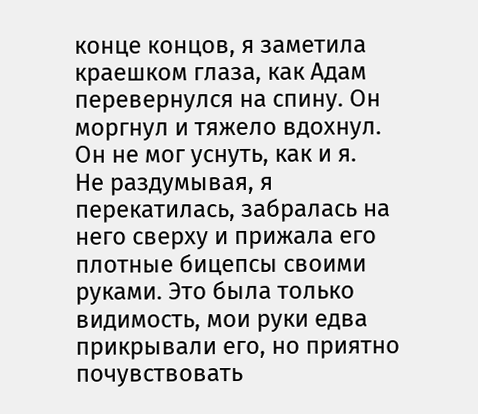конце концов, я заметила краешком глаза, как Адам перевернулся на спину. Он моргнул и тяжело вдохнул. Он не мог уснуть, как и я.
Не раздумывая, я перекатилась, забралась на него сверху и прижала его плотные бицепсы своими руками. Это была только видимость, мои руки едва прикрывали его, но приятно почувствовать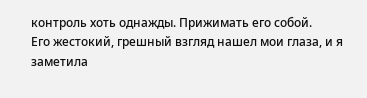контроль хоть однажды. Прижимать его собой.
Его жестокий, грешный взгляд нашел мои глаза, и я заметила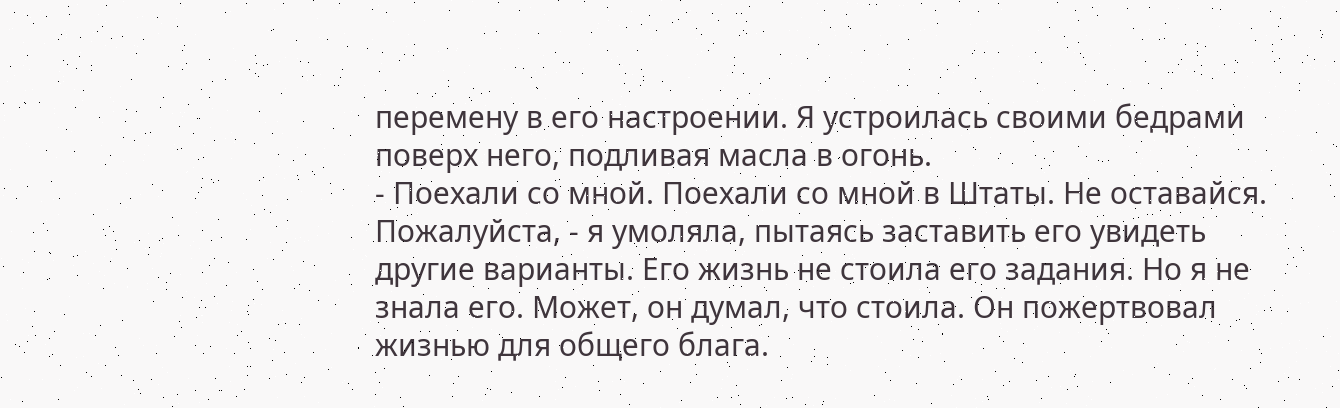перемену в его настроении. Я устроилась своими бедрами поверх него, подливая масла в огонь.
- Поехали со мной. Поехали со мной в Штаты. Не оставайся. Пожалуйста, - я умоляла, пытаясь заставить его увидеть другие варианты. Его жизнь не стоила его задания. Но я не знала его. Может, он думал, что стоила. Он пожертвовал жизнью для общего блага.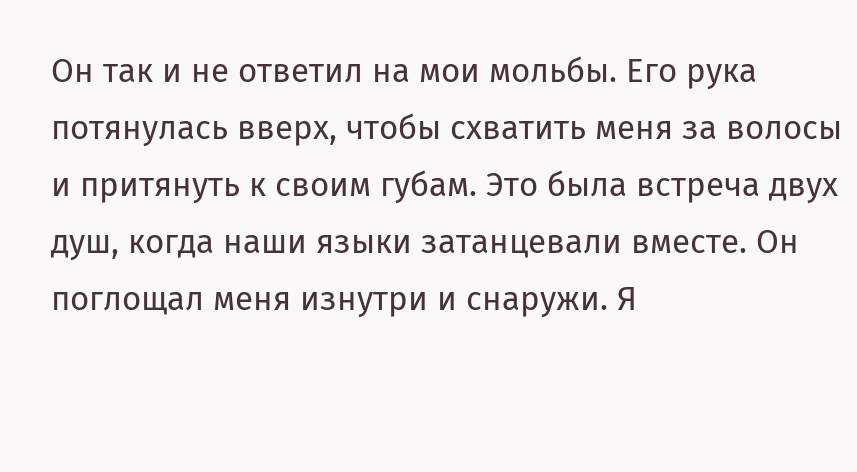Он так и не ответил на мои мольбы. Его рука потянулась вверх, чтобы схватить меня за волосы и притянуть к своим губам. Это была встреча двух душ, когда наши языки затанцевали вместе. Он поглощал меня изнутри и снаружи. Я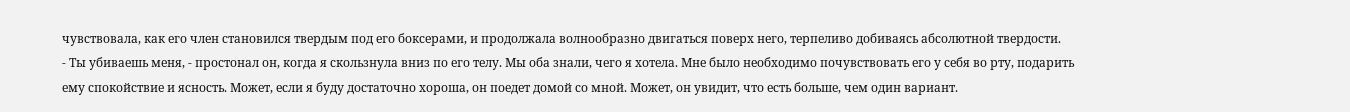чувствовала, как его член становился твердым под его боксерами, и продолжала волнообразно двигаться поверх него, терпеливо добиваясь абсолютной твердости.
- Ты убиваешь меня, - простонал он, когда я скользнула вниз по его телу. Мы оба знали, чего я хотела. Мне было необходимо почувствовать его у себя во рту, подарить ему спокойствие и ясность. Может, если я буду достаточно хороша, он поедет домой со мной. Может, он увидит, что есть больше, чем один вариант.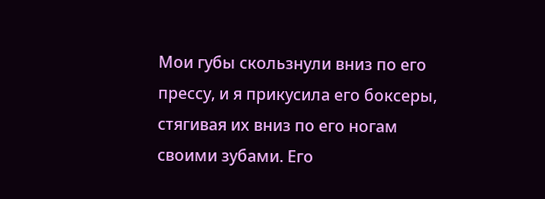Мои губы скользнули вниз по его прессу, и я прикусила его боксеры, стягивая их вниз по его ногам своими зубами. Его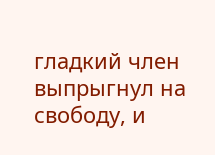гладкий член выпрыгнул на свободу, и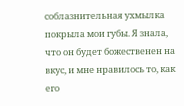соблазнительная ухмылка покрыла мои губы. Я знала, что он будет божественен на вкус, и мне нравилось то, как его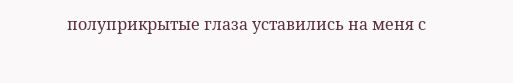полуприкрытые глаза уставились на меня с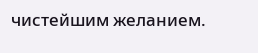чистейшим желанием.